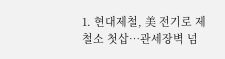1. 현대제철, 美 전기로 제철소 첫삽…관세장벽 넘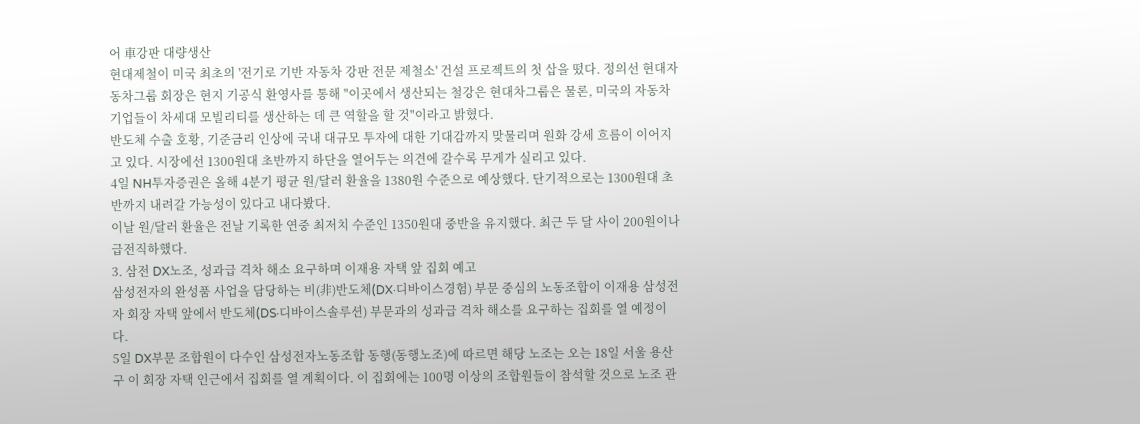어 車강판 대량생산
현대제철이 미국 최초의 '전기로 기반 자동차 강판 전문 제철소' 건설 프로젝트의 첫 삽을 떴다. 정의선 현대자동차그룹 회장은 현지 기공식 환영사를 통해 "이곳에서 생산되는 철강은 현대차그룹은 물론, 미국의 자동차 기업들이 차세대 모빌리티를 생산하는 데 큰 역할을 할 것"이라고 밝혔다.
반도체 수출 호황, 기준금리 인상에 국내 대규모 투자에 대한 기대감까지 맞물리며 원화 강세 흐름이 이어지고 있다. 시장에선 1300원대 초반까지 하단을 열어두는 의견에 갈수록 무게가 실리고 있다.
4일 NH투자증권은 올해 4분기 평균 원/달러 환율을 1380원 수준으로 예상했다. 단기적으로는 1300원대 초반까지 내려갈 가능성이 있다고 내다봤다.
이날 원/달러 환율은 전날 기록한 연중 최저치 수준인 1350원대 중반을 유지했다. 최근 두 달 사이 200원이나 급전직하했다.
3. 삼전 DX노조, 성과급 격차 해소 요구하며 이재용 자택 앞 집회 예고
삼성전자의 완성품 사업을 담당하는 비(非)반도체(DX·디바이스경험) 부문 중심의 노동조합이 이재용 삼성전자 회장 자택 앞에서 반도체(DS·디바이스솔루션) 부문과의 성과급 격차 해소를 요구하는 집회를 열 예정이다.
5일 DX부문 조합원이 다수인 삼성전자노동조합 동행(동행노조)에 따르면 해당 노조는 오는 18일 서울 용산구 이 회장 자택 인근에서 집회를 열 계획이다. 이 집회에는 100명 이상의 조합원들이 참석할 것으로 노조 관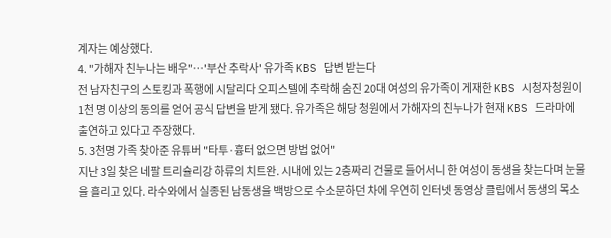계자는 예상했다.
4. "가해자 친누나는 배우"…'부산 추락사' 유가족 KBS 답변 받는다
전 남자친구의 스토킹과 폭행에 시달리다 오피스텔에 추락해 숨진 20대 여성의 유가족이 게재한 KBS 시청자청원이 1천 명 이상의 동의를 얻어 공식 답변을 받게 됐다. 유가족은 해당 청원에서 가해자의 친누나가 현재 KBS 드라마에 출연하고 있다고 주장했다.
5. 3천명 가족 찾아준 유튜버 "타투·흉터 없으면 방법 없어"
지난 3일 찾은 네팔 트리슐리강 하류의 치트완. 시내에 있는 2층짜리 건물로 들어서니 한 여성이 동생을 찾는다며 눈물을 흘리고 있다. 라수와에서 실종된 남동생을 백방으로 수소문하던 차에 우연히 인터넷 동영상 클립에서 동생의 목소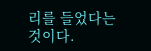리를 들었다는 것이다.